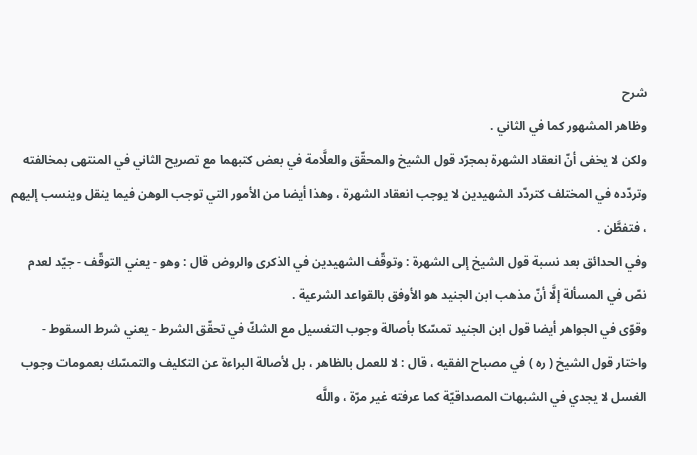شرح
وظاهر المشهور كما في الثاني .
ولكن لا يخفى أنّ انعقاد الشهرة بمجرّد قول الشيخ والمحقّق والعلَّامة في بعض كتبهما مع تصريح الثاني في المنتهى بمخالفته وتردّده في المختلف كتردّد الشهيدين لا يوجب انعقاد الشهرة ، وهذا أيضا من الأمور التي توجب الوهن فيما ينقل وينسب إليهم ، فتفطَّن .
وفي الحدائق بعد نسبة قول الشيخ إلى الشهرة : وتوقّف الشهيدين في الذكرى والروض قال : وهو - يعني التوقّف - جيّد لعدم نصّ في المسألة إلَّا أنّ مذهب ابن الجنيد هو الأوفق بالقواعد الشرعية .
وقوّى في الجواهر أيضا قول ابن الجنيد تمسّكا بأصالة وجوب التغسيل مع الشكّ في تحقّق الشرط - يعني شرط السقوط - واختار قول الشيخ ( ره ) في مصباح الفقيه ، قال : لا للعمل بالظاهر ، بل لأصالة البراءة عن التكليف والتمسّك بعمومات وجوب الغسل لا يجدي في الشبهات المصداقيّة كما عرفته غير مرّة ، واللَّه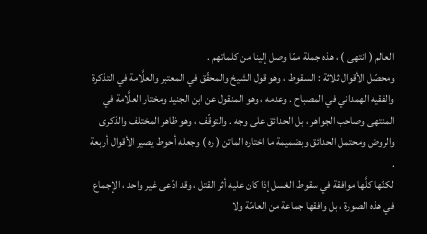العالم ( انتهى ) ، هذه جملة ممّا وصل إلينا من كلماتهم .
ومحصّل الأقوال ثلاثة : السقوط ، وهو قول الشيخ والمحقّق في المعتبر والعلَّامة في التذكرة والفقيه الهمداني في المصباح . وعدمه ، وهو المنقول عن ابن الجنيد ومختار العلَّامة في المنتهى وصاحب الجواهر ، بل الحدائق على وجه . والتوقّف ، وهو ظاهر المختلف والذكرى والروض ومحتمل الحدائق وبضميمة ما اختاره الماتن ( ره ) وجعله أحوط يصير الأقوال أربعة .
لكنّها كلَّها موافقة في سقوط الغسل إذا كان عليه أثر القتل ، وقد ادّعى غير واحد ، الإجماع في هذه الصورة ، بل وافقها جماعة من العامّة ولا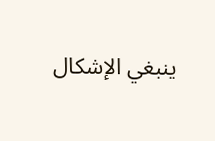ينبغي الإشكال